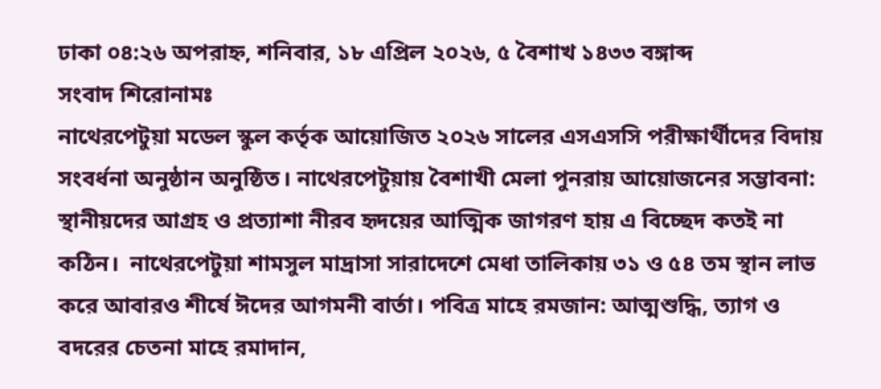ঢাকা ০৪:২৬ অপরাহ্ন, শনিবার, ১৮ এপ্রিল ২০২৬, ৫ বৈশাখ ১৪৩৩ বঙ্গাব্দ
সংবাদ শিরোনামঃ
নাথেরপেটুয়া মডেল স্কুল কর্তৃক আয়োজিত ২০২৬ সালের এসএসসি পরীক্ষার্থীদের বিদায় সংবর্ধনা অনুষ্ঠান অনুষ্ঠিত। নাথেরপেটুয়ায় বৈশাখী মেলা পুনরায় আয়োজনের সম্ভাবনা: স্থানীয়দের আগ্রহ ও প্রত্যাশা নীরব হৃদয়ের আত্মিক জাগরণ হায় এ বিচ্ছেদ কতই না কঠিন।  নাথেরপেটুয়া শামসুল মাদ্রাসা সারাদেশে মেধা তালিকায় ৩১ ও ৫৪ তম স্থান লাভ করে আবারও শীর্ষে ঈদের আগমনী বার্তা। পবিত্র মাহে রমজান: আত্মশুদ্ধি, ত্যাগ ও বদরের চেতনা মাহে রমাদান,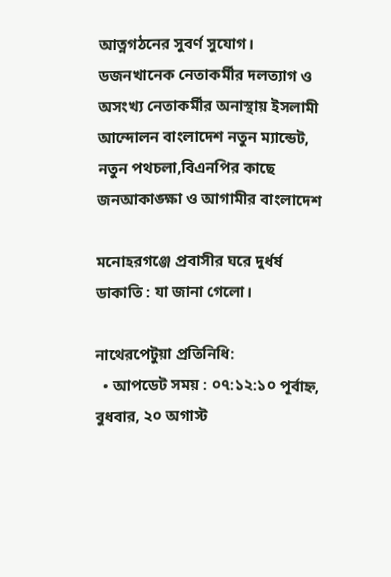আত্নগঠনের সুবর্ণ সুযোগ। ডজনখানেক নেতাকর্মীর দলত্যাগ ও অসংখ্য নেতাকর্মীর অনাস্থায় ইসলামী আন্দোলন বাংলাদেশ নতুন ম্যান্ডেট, নতুন পথচলা,বিএনপির কাছে জনআকাঙ্ক্ষা ও আগামীর বাংলাদেশ

মনোহরগঞ্জে প্রবাসীর ঘরে দুর্ধর্ষ ডাকাতি : যা জানা গেলো।

নাথেরপেটুয়া প্রতিনিধি:
  • আপডেট সময় : ০৭:১২:১০ পূর্বাহ্ন, বুধবার, ২০ অগাস্ট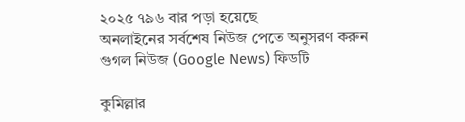২০২৫ ৭৯৬ বার পড়া হয়েছে
অনলাইনের সর্বশেষ নিউজ পেতে অনুসরণ করুন গুগল নিউজ (Google News) ফিডটি

কুমিল্লার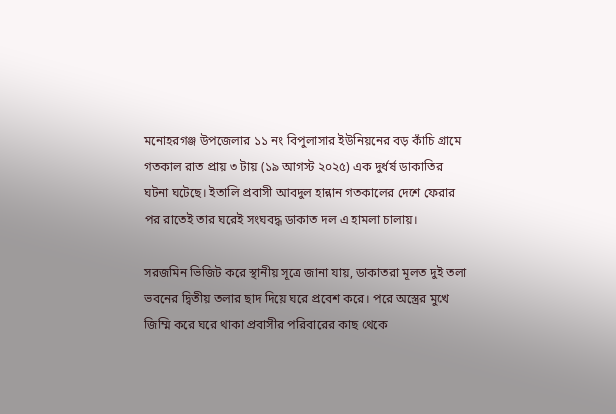মনোহরগঞ্জ উপজেলার ১১ নং বিপুলাসার ইউনিয়নের বড় কাঁচি গ্রামে গতকাল রাত প্রায় ৩ টায় (১৯ আগস্ট ২০২৫) এক দুর্ধর্ষ ডাকাতির ঘটনা ঘটেছে। ইতালি প্রবাসী আবদুল হান্নান গতকালের দেশে ফেরার পর রাতেই তার ঘরেই সংঘবদ্ধ ডাকাত দল এ হামলা চালায়।

সরজমিন ভিজিট করে স্থানীয় সূত্রে জানা যায়, ডাকাতরা মূলত দুই তলা ভবনের দ্বিতীয় তলার ছাদ দিয়ে ঘরে প্রবেশ করে। পরে অস্ত্রের মুখে জিম্মি করে ঘরে থাকা প্রবাসীর পরিবারের কাছ থেকে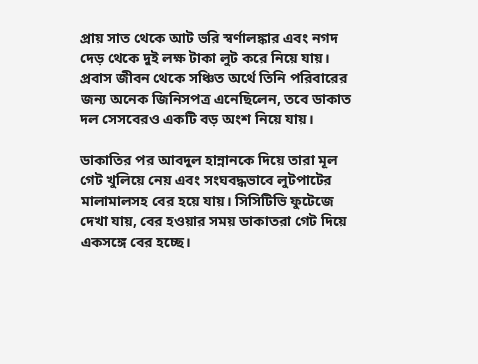প্রায় সাত থেকে আট ভরি স্বর্ণালঙ্কার এবং নগদ দেড় থেকে দুই লক্ষ টাকা লুট করে নিয়ে যায়। প্রবাস জীবন থেকে সঞ্চিত অর্থে তিনি পরিবারের জন্য অনেক জিনিসপত্র এনেছিলেন, তবে ডাকাত দল সেসবেরও একটি বড় অংশ নিয়ে যায়।

ডাকাতির পর আবদুল হান্নানকে দিয়ে তারা মূল গেট খুলিয়ে নেয় এবং সংঘবদ্ধভাবে লুটপাটের মালামালসহ বের হয়ে যায়। সিসিটিভি ফুটেজে দেখা যায়, বের হওয়ার সময় ডাকাতরা গেট দিয়ে একসঙ্গে বের হচ্ছে।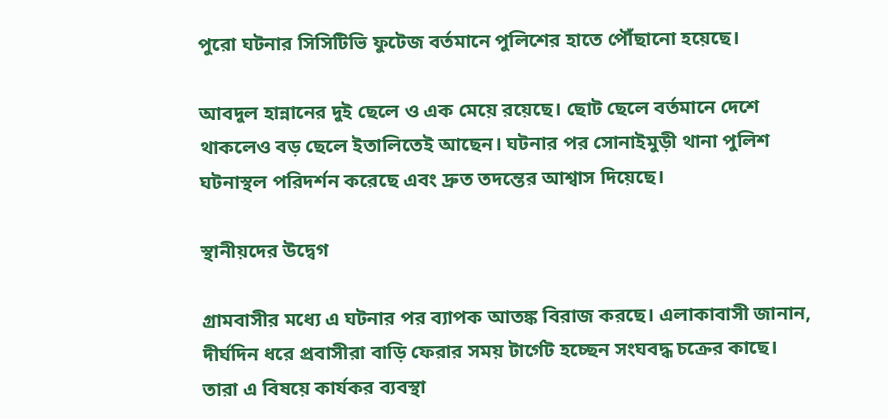পুরো ঘটনার সিসিটিভি ফুটেজ বর্তমানে পুলিশের হাতে পৌঁছানো হয়েছে।

আবদুল হান্নানের দুই ছেলে ও এক মেয়ে রয়েছে। ছোট ছেলে বর্তমানে দেশে থাকলেও বড় ছেলে ইতালিতেই আছেন। ঘটনার পর সোনাইমুড়ী থানা পুলিশ ঘটনাস্থল পরিদর্শন করেছে এবং দ্রুত তদন্তের আশ্বাস দিয়েছে।

স্থানীয়দের উদ্বেগ

গ্রামবাসীর মধ্যে এ ঘটনার পর ব্যাপক আতঙ্ক বিরাজ করছে। এলাকাবাসী জানান, দীর্ঘদিন ধরে প্রবাসীরা বাড়ি ফেরার সময় টার্গেট হচ্ছেন সংঘবদ্ধ চক্রের কাছে। তারা এ বিষয়ে কার্যকর ব্যবস্থা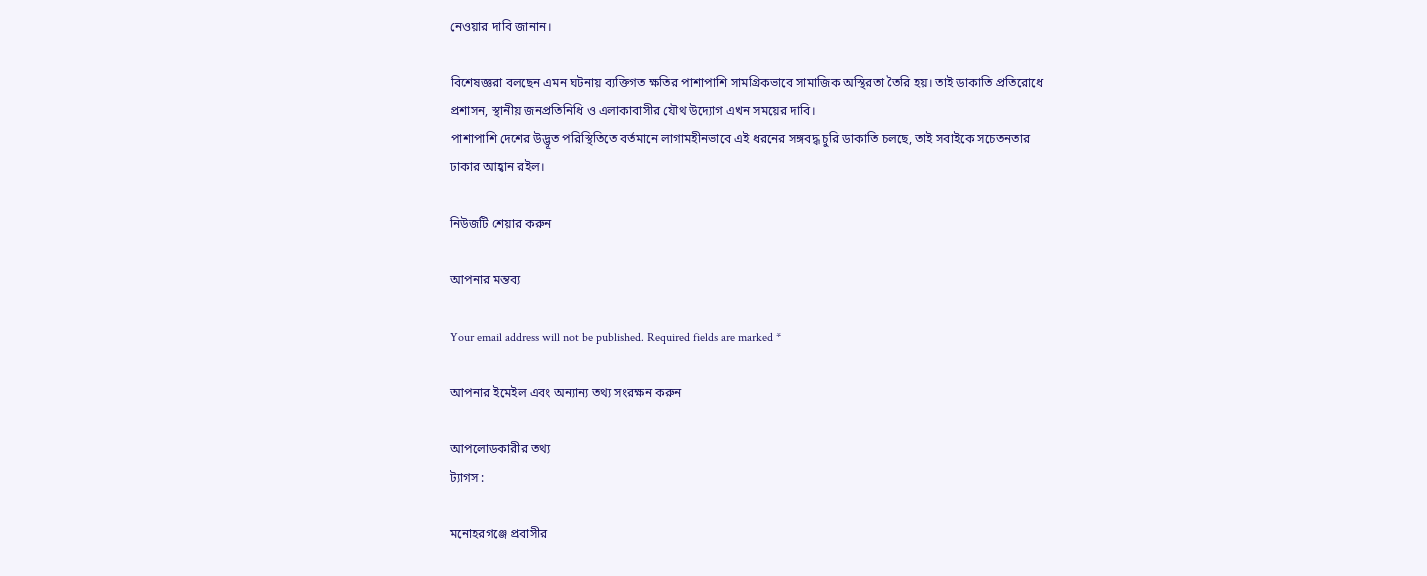নেওয়ার দাবি জানান।

বিশেষজ্ঞরা বলছেন এমন ঘটনায় ব্যক্তিগত ক্ষতির পাশাপাশি সামগ্রিকভাবে সামাজিক অস্থিরতা তৈরি হয়। তাই ডাকাতি প্রতিরোধে প্রশাসন, স্থানীয় জনপ্রতিনিধি ও এলাকাবাসীর যৌথ উদ্যোগ এখন সময়ের দাবি।
পাশাপাশি দেশের উদ্ভূত পরিস্থিতিতে বর্তমানে লাগামহীনভাবে এই ধরনের সঙ্গবদ্ধ চুরি ডাকাতি চলছে, তাই সবাইকে সচেতনতার ঢাকার আহ্বান রইল।

নিউজটি শেয়ার করুন

আপনার মন্তব্য

Your email address will not be published. Required fields are marked *

আপনার ইমেইল এবং অন্যান্য তথ্য সংরক্ষন করুন

আপলোডকারীর তথ্য
ট্যাগস :

মনোহরগঞ্জে প্রবাসীর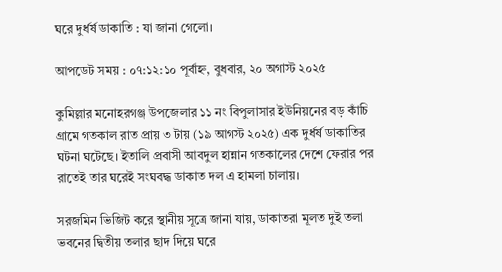ঘরে দুর্ধর্ষ ডাকাতি : যা জানা গেলো।

আপডেট সময় : ০৭:১২:১০ পূর্বাহ্ন, বুধবার, ২০ অগাস্ট ২০২৫

কুমিল্লার মনোহরগঞ্জ উপজেলার ১১ নং বিপুলাসার ইউনিয়নের বড় কাঁচি গ্রামে গতকাল রাত প্রায় ৩ টায় (১৯ আগস্ট ২০২৫) এক দুর্ধর্ষ ডাকাতির ঘটনা ঘটেছে। ইতালি প্রবাসী আবদুল হান্নান গতকালের দেশে ফেরার পর রাতেই তার ঘরেই সংঘবদ্ধ ডাকাত দল এ হামলা চালায়।

সরজমিন ভিজিট করে স্থানীয় সূত্রে জানা যায়, ডাকাতরা মূলত দুই তলা ভবনের দ্বিতীয় তলার ছাদ দিয়ে ঘরে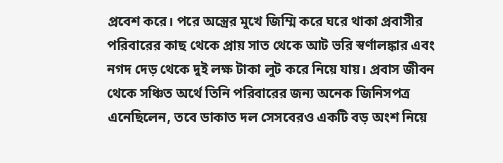প্রবেশ করে। পরে অস্ত্রের মুখে জিম্মি করে ঘরে থাকা প্রবাসীর পরিবারের কাছ থেকে প্রায় সাত থেকে আট ভরি স্বর্ণালঙ্কার এবং নগদ দেড় থেকে দুই লক্ষ টাকা লুট করে নিয়ে যায়। প্রবাস জীবন থেকে সঞ্চিত অর্থে তিনি পরিবারের জন্য অনেক জিনিসপত্র এনেছিলেন, তবে ডাকাত দল সেসবেরও একটি বড় অংশ নিয়ে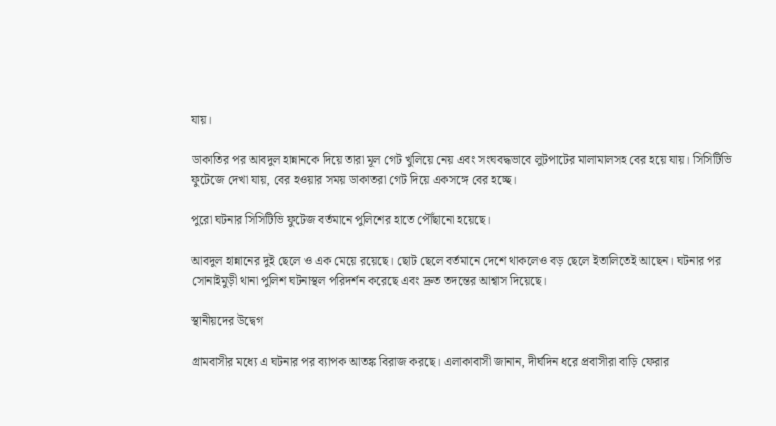যায়।

ডাকাতির পর আবদুল হান্নানকে দিয়ে তারা মূল গেট খুলিয়ে নেয় এবং সংঘবদ্ধভাবে লুটপাটের মালামালসহ বের হয়ে যায়। সিসিটিভি ফুটেজে দেখা যায়, বের হওয়ার সময় ডাকাতরা গেট দিয়ে একসঙ্গে বের হচ্ছে।

পুরো ঘটনার সিসিটিভি ফুটেজ বর্তমানে পুলিশের হাতে পৌঁছানো হয়েছে।

আবদুল হান্নানের দুই ছেলে ও এক মেয়ে রয়েছে। ছোট ছেলে বর্তমানে দেশে থাকলেও বড় ছেলে ইতালিতেই আছেন। ঘটনার পর সোনাইমুড়ী থানা পুলিশ ঘটনাস্থল পরিদর্শন করেছে এবং দ্রুত তদন্তের আশ্বাস দিয়েছে।

স্থানীয়দের উদ্বেগ

গ্রামবাসীর মধ্যে এ ঘটনার পর ব্যাপক আতঙ্ক বিরাজ করছে। এলাকাবাসী জানান, দীর্ঘদিন ধরে প্রবাসীরা বাড়ি ফেরার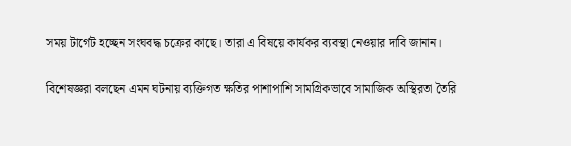সময় টার্গেট হচ্ছেন সংঘবদ্ধ চক্রের কাছে। তারা এ বিষয়ে কার্যকর ব্যবস্থা নেওয়ার দাবি জানান।

বিশেষজ্ঞরা বলছেন এমন ঘটনায় ব্যক্তিগত ক্ষতির পাশাপাশি সামগ্রিকভাবে সামাজিক অস্থিরতা তৈরি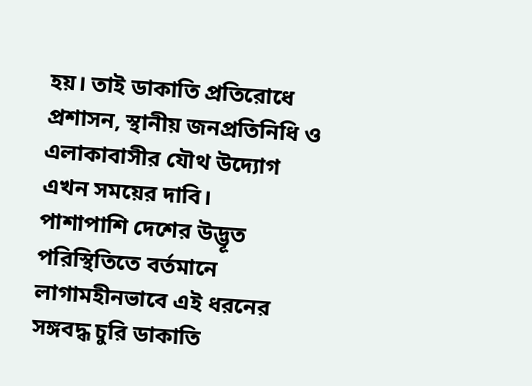হয়। তাই ডাকাতি প্রতিরোধে প্রশাসন, স্থানীয় জনপ্রতিনিধি ও এলাকাবাসীর যৌথ উদ্যোগ এখন সময়ের দাবি।
পাশাপাশি দেশের উদ্ভূত পরিস্থিতিতে বর্তমানে লাগামহীনভাবে এই ধরনের সঙ্গবদ্ধ চুরি ডাকাতি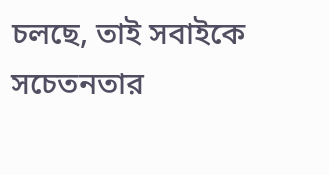চলছে, তাই সবাইকে সচেতনতার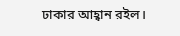ঢাকার আহ্বান রইল।